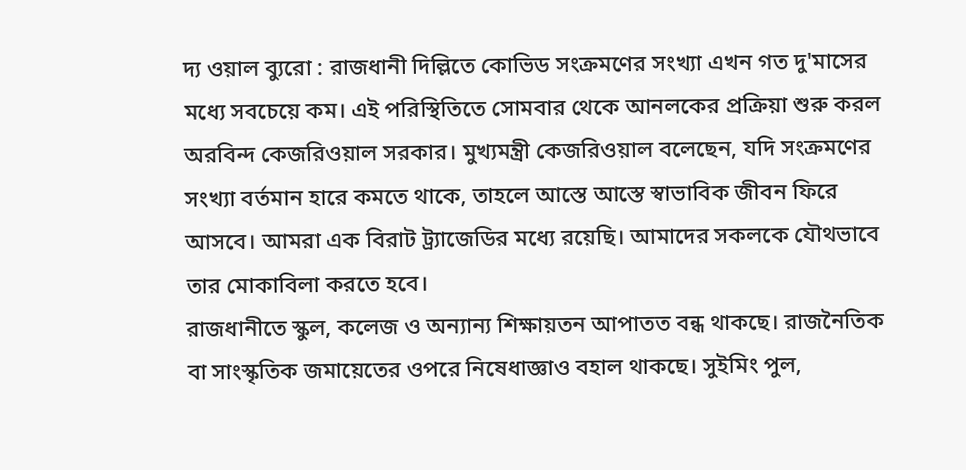দ্য ওয়াল ব্যুরো : রাজধানী দিল্লিতে কোভিড সংক্রমণের সংখ্যা এখন গত দু'মাসের মধ্যে সবচেয়ে কম। এই পরিস্থিতিতে সোমবার থেকে আনলকের প্রক্রিয়া শুরু করল অরবিন্দ কেজরিওয়াল সরকার। মুখ্যমন্ত্রী কেজরিওয়াল বলেছেন, যদি সংক্রমণের সংখ্যা বর্তমান হারে কমতে থাকে, তাহলে আস্তে আস্তে স্বাভাবিক জীবন ফিরে আসবে। আমরা এক বিরাট ট্র্যাজেডির মধ্যে রয়েছি। আমাদের সকলকে যৌথভাবে তার মোকাবিলা করতে হবে।
রাজধানীতে স্কুল, কলেজ ও অন্যান্য শিক্ষায়তন আপাতত বন্ধ থাকছে। রাজনৈতিক বা সাংস্কৃতিক জমায়েতের ওপরে নিষেধাজ্ঞাও বহাল থাকছে। সুইমিং পুল,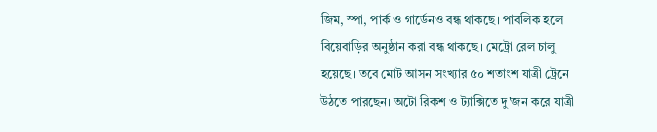জিম, স্পা, পার্ক ও গার্ডেনও বন্ধ থাকছে। পাবলিক হলে বিয়েবাড়ির অনুষ্ঠান করা বন্ধ থাকছে। মেট্রো রেল চালু হয়েছে। তবে মোট আসন সংখ্যার ৫০ শতাংশ যাত্রী ট্রেনে উঠতে পারছেন। অটো রিকশ ও ট্যাক্সিতে দু'জন করে যাত্রী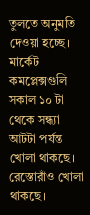তুলতে অনুমতি দেওয়া হচ্ছে।
মার্কেট কমপ্লেক্সগুলি সকাল ১০ টা থেকে সন্ধ্যা আটটা পর্যন্ত খোলা থাকছে। রেস্তোরাঁও খোলা থাকছে।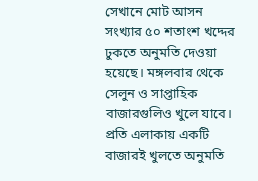সেখানে মোট আসন সংখ্যার ৫০ শতাংশ খদ্দের ঢুকতে অনুমতি দেওয়া হয়েছে। মঙ্গলবার থেকে সেলুন ও সাপ্তাহিক বাজারগুলিও খুলে যাবে। প্রতি এলাকায় একটি বাজারই খুলতে অনুমতি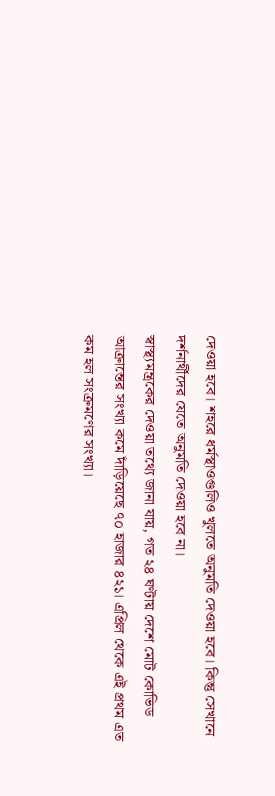দেওয়া হবে। শহরে ধর্মস্থাওগুলিও খুলতে অনুমতি দেওয়া হবে। কিন্তু সেখানে দর্শনার্থীদের যেতে অনুমতি দেওয়া হবে না।
স্বাস্থ্যমন্ত্রকের দেওয়া তথ্যে জানা যায়, গত ২৪ ঘণ্টায় দেশে মোট কোভিড আক্রান্তের সংখ্যা কমে দাঁড়িয়েছে ৭০ হাজার ৪২১। এপ্রিল থেকে এই প্রথম এত কম হল সংক্রমণের সংখ্যা।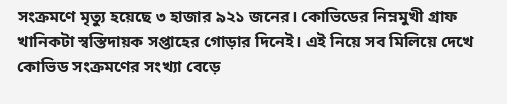সংক্রমণে মৃত্যু হয়েছে ৩ হাজার ৯২১ জনের। কোভিডের নিম্নমুখী গ্রাফ খানিকটা স্বস্তিদায়ক সপ্তাহের গোড়ার দিনেই। এই নিয়ে সব মিলিয়ে দেখে কোভিড সংক্রমণের সংখ্যা বেড়ে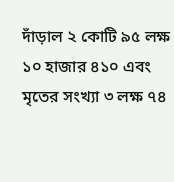দাঁড়াল ২ কোটি ৯৫ লক্ষ ১০ হাজার ৪১০ এবং মৃতের সংখ্যা ৩ লক্ষ ৭৪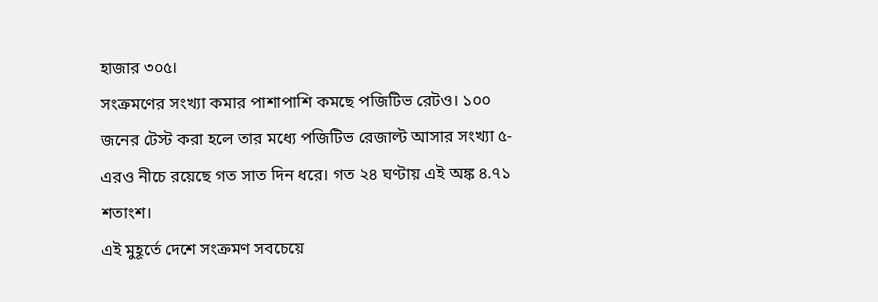হাজার ৩০৫।
সংক্রমণের সংখ্যা কমার পাশাপাশি কমছে পজিটিভ রেটও। ১০০ জনের টেস্ট করা হলে তার মধ্যে পজিটিভ রেজাল্ট আসার সংখ্যা ৫-এরও নীচে রয়েছে গত সাত দিন ধরে। গত ২৪ ঘণ্টায় এই অঙ্ক ৪.৭১ শতাংশ।
এই মুহূর্তে দেশে সংক্রমণ সবচেয়ে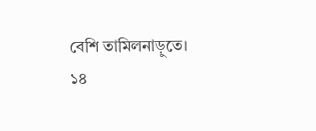বেশি তামিলনাড়ুতে। ১৪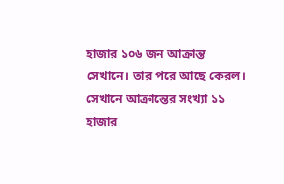হাজার ১০৬ জন আক্রান্ত সেখানে। তার পরে আছে কেরল। সেখানে আক্রান্তের সংখ্যা ১১ হাজার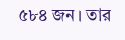৫৮৪ জন। তার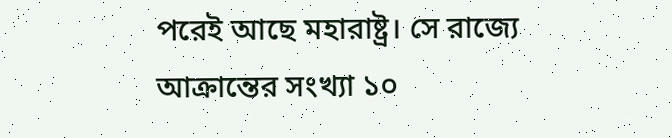পরেই আছে মহারাষ্ট্র। সে রাজ্যে আক্রান্তের সংখ্যা ১০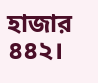হাজার ৪৪২।